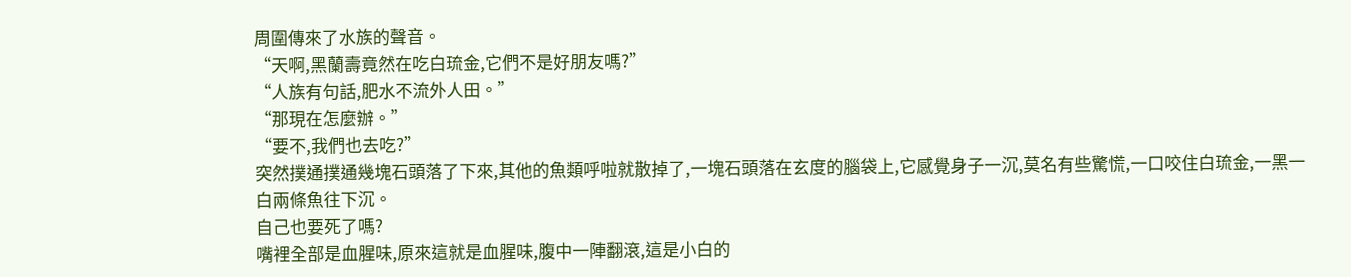周圍傳來了水族的聲音。
“天啊,黑蘭壽竟然在吃白琉金,它們不是好朋友嗎?”
“人族有句話,肥水不流外人田。”
“那現在怎麼辦。”
“要不,我們也去吃?”
突然撲通撲通幾塊石頭落了下來,其他的魚類呼啦就散掉了,一塊石頭落在玄度的腦袋上,它感覺身子一沉,莫名有些驚慌,一口咬住白琉金,一黑一白兩條魚往下沉。
自己也要死了嗎?
嘴裡全部是血腥味,原來這就是血腥味,腹中一陣翻滾,這是小白的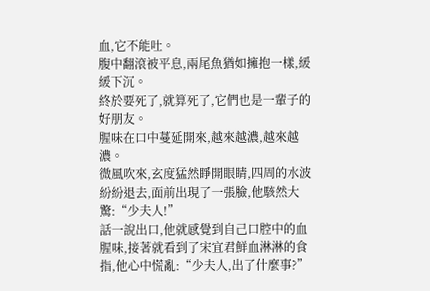血,它不能吐。
腹中翻滾被平息,兩尾魚猶如擁抱一樣,緩緩下沉。
終於要死了,就算死了,它們也是一輩子的好朋友。
腥味在口中蔓延開來,越來越濃,越來越濃。
微風吹來,玄度猛然睜開眼睛,四周的水波紛紛退去,面前出現了一張臉,他駭然大驚:“少夫人!”
話一說出口,他就感覺到自己口腔中的血腥味,接著就看到了宋宜君鮮血淋淋的食指,他心中慌亂:“少夫人,出了什麼事?”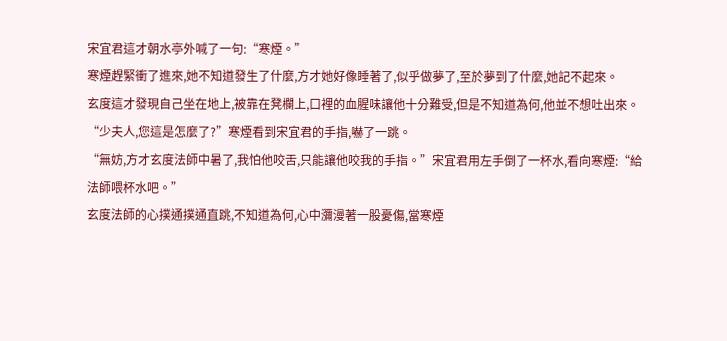宋宜君這才朝水亭外喊了一句:“寒煙。”
寒煙趕緊衝了進來,她不知道發生了什麼,方才她好像睡著了,似乎做夢了,至於夢到了什麼,她記不起來。
玄度這才發現自己坐在地上,被靠在凳欄上,口裡的血腥味讓他十分難受,但是不知道為何,他並不想吐出來。
“少夫人,您這是怎麼了?”寒煙看到宋宜君的手指,嚇了一跳。
“無妨,方才玄度法師中暑了,我怕他咬舌,只能讓他咬我的手指。”宋宜君用左手倒了一杯水,看向寒煙:“給法師喂杯水吧。”
玄度法師的心撲通撲通直跳,不知道為何,心中瀰漫著一股憂傷,當寒煙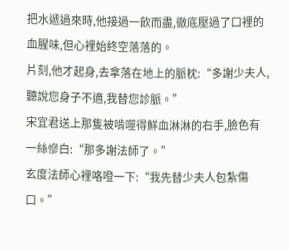把水遞過來時,他接過一飲而盡,徹底壓過了口裡的血腥味,但心裡始終空落落的。
片刻,他才起身,去拿落在地上的脈枕:“多謝少夫人,聽說您身子不適,我替您診脈。”
宋宜君送上那隻被啃噬得鮮血淋淋的右手,臉色有一絲慘白:“那多謝法師了。”
玄度法師心裡咯噔一下:“我先替少夫人包紮傷口。”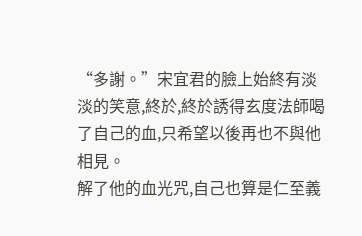“多謝。”宋宜君的臉上始終有淡淡的笑意,終於,終於誘得玄度法師喝了自己的血,只希望以後再也不與他相見。
解了他的血光咒,自己也算是仁至義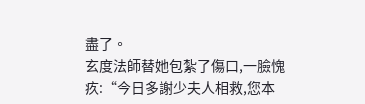盡了。
玄度法師替她包紮了傷口,一臉愧疚:“今日多謝少夫人相救,您本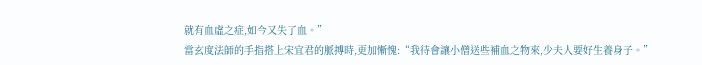就有血虛之症,如今又失了血。”
當玄度法師的手指搭上宋宜君的脈搏時,更加慚愧:“我待會讓小僧送些補血之物來,少夫人要好生養身子。”